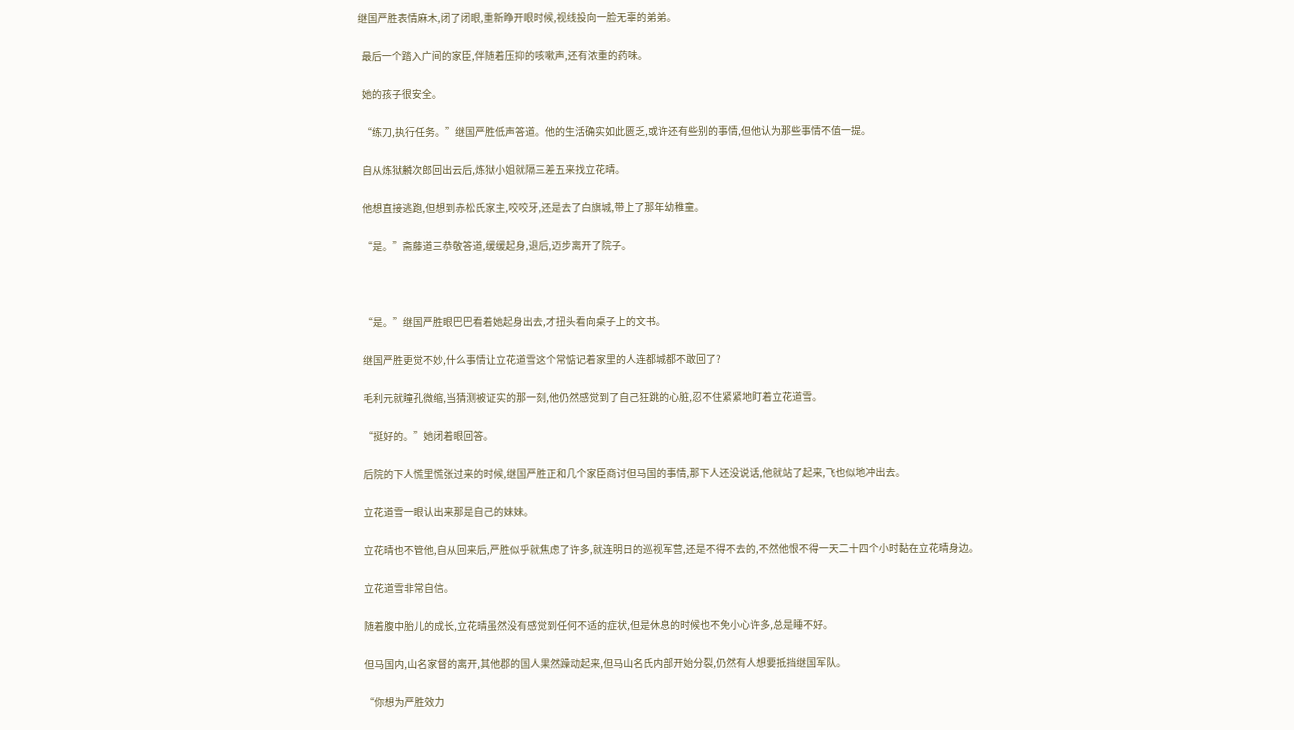继国严胜表情麻木,闭了闭眼,重新睁开眼时候,视线投向一脸无辜的弟弟。

  最后一个踏入广间的家臣,伴随着压抑的咳嗽声,还有浓重的药味。

  她的孩子很安全。

  “练刀,执行任务。”继国严胜低声答道。他的生活确实如此匮乏,或许还有些别的事情,但他认为那些事情不值一提。

  自从炼狱麟次郎回出云后,炼狱小姐就隔三差五来找立花晴。

  他想直接逃跑,但想到赤松氏家主,咬咬牙,还是去了白旗城,带上了那年幼稚童。

  “是。”斋藤道三恭敬答道,缓缓起身,退后,迈步离开了院子。



  “是。”继国严胜眼巴巴看着她起身出去,才扭头看向桌子上的文书。

  继国严胜更觉不妙,什么事情让立花道雪这个常惦记着家里的人连都城都不敢回了?

  毛利元就瞳孔微缩,当猜测被证实的那一刻,他仍然感觉到了自己狂跳的心脏,忍不住紧紧地盯着立花道雪。

  “挺好的。”她闭着眼回答。

  后院的下人慌里慌张过来的时候,继国严胜正和几个家臣商讨但马国的事情,那下人还没说话,他就站了起来,飞也似地冲出去。

  立花道雪一眼认出来那是自己的妹妹。

  立花晴也不管他,自从回来后,严胜似乎就焦虑了许多,就连明日的巡视军营,还是不得不去的,不然他恨不得一天二十四个小时黏在立花晴身边。

  立花道雪非常自信。

  随着腹中胎儿的成长,立花晴虽然没有感觉到任何不适的症状,但是休息的时候也不免小心许多,总是睡不好。

  但马国内,山名家督的离开,其他郡的国人果然躁动起来,但马山名氏内部开始分裂,仍然有人想要抵挡继国军队。

  “你想为严胜效力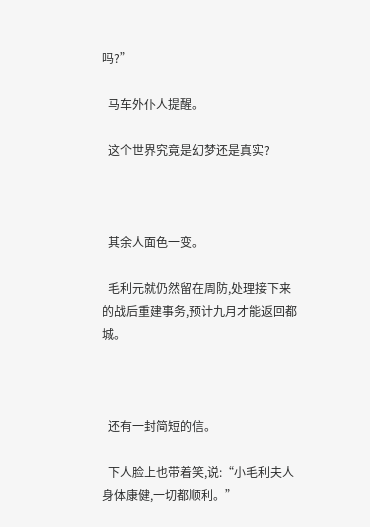吗?”

  马车外仆人提醒。

  这个世界究竟是幻梦还是真实?



  其余人面色一变。

  毛利元就仍然留在周防,处理接下来的战后重建事务,预计九月才能返回都城。



  还有一封简短的信。

  下人脸上也带着笑,说:“小毛利夫人身体康健,一切都顺利。”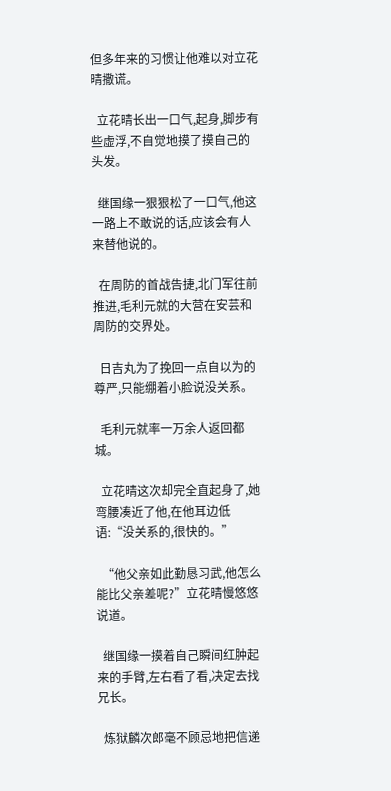但多年来的习惯让他难以对立花晴撒谎。

  立花晴长出一口气,起身,脚步有些虚浮,不自觉地摸了摸自己的头发。

  继国缘一狠狠松了一口气,他这一路上不敢说的话,应该会有人来替他说的。

  在周防的首战告捷,北门军往前推进,毛利元就的大营在安芸和周防的交界处。

  日吉丸为了挽回一点自以为的尊严,只能绷着小脸说没关系。

  毛利元就率一万余人返回都城。

  立花晴这次却完全直起身了,她弯腰凑近了他,在他耳边低语:“没关系的,很快的。”

  “他父亲如此勤恳习武,他怎么能比父亲差呢?”立花晴慢悠悠说道。

  继国缘一摸着自己瞬间红肿起来的手臂,左右看了看,决定去找兄长。

  炼狱麟次郎毫不顾忌地把信递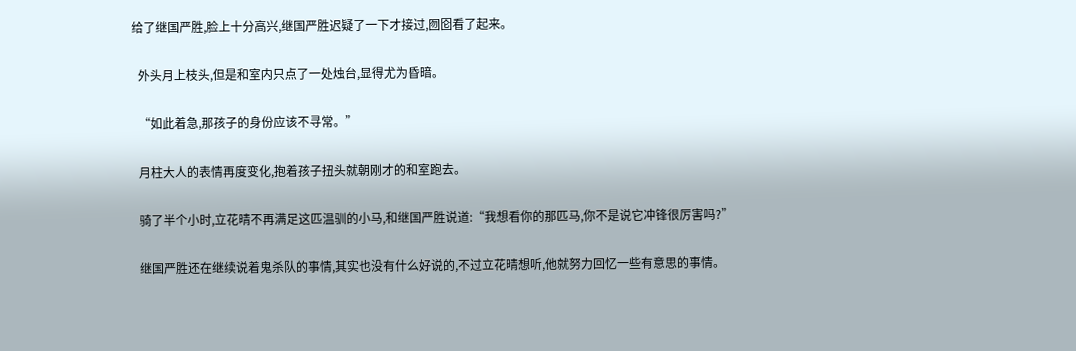给了继国严胜,脸上十分高兴,继国严胜迟疑了一下才接过,囫囵看了起来。

  外头月上枝头,但是和室内只点了一处烛台,显得尤为昏暗。

  “如此着急,那孩子的身份应该不寻常。”

  月柱大人的表情再度变化,抱着孩子扭头就朝刚才的和室跑去。

  骑了半个小时,立花晴不再满足这匹温驯的小马,和继国严胜说道:“我想看你的那匹马,你不是说它冲锋很厉害吗?”

  继国严胜还在继续说着鬼杀队的事情,其实也没有什么好说的,不过立花晴想听,他就努力回忆一些有意思的事情。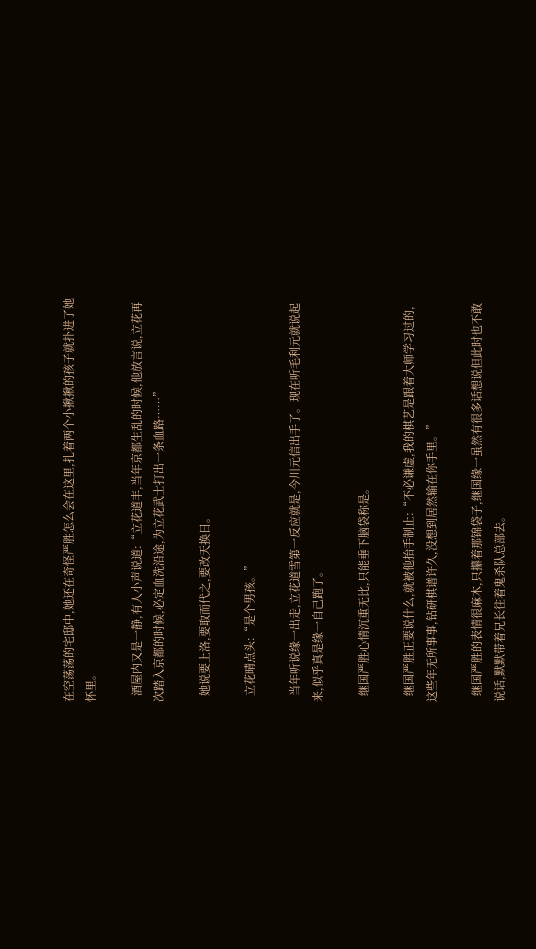在空荡荡的宅邸中,她还在奇怪严胜怎么会在这里,扎着两个小揪揪的孩子就扑进了她怀里。

  酒屋内又是一静,有人小声说道:“立花道丰,当年京都生乱的时候,他放言说,立花再次踏入京都的时候,必定血洗沿途,为立花武士打出一条血路……”

  她说要上洛,要取而代之,要改天换日。

  立花晴点头:“是个男孩。”

  当年听说缘一出走,立花道雪第一反应就是,今川元信出手了。现在听毛利元就说起来,似乎真是缘一自己跑了。

  继国严胜心情沉重无比,只能垂下脑袋称是。

  继国严胜正要说什么,就被他抬手制止:“不必谦虚,我的棋艺是跟着大师学习过的,这些年无所事事,钻研棋谱许久,没想到居然输在你手里。”

  继国严胜的表情很麻木,只攥着那锦袋子,继国缘一虽然有很多话想说但此时也不敢说话,默默带着兄长往着鬼杀队总部去。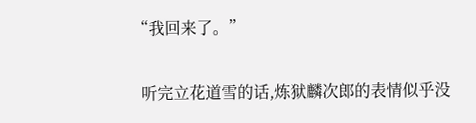“我回来了。”

  听完立花道雪的话,炼狱麟次郎的表情似乎没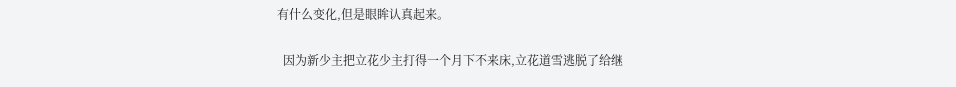有什么变化,但是眼眸认真起来。

  因为新少主把立花少主打得一个月下不来床,立花道雪逃脱了给继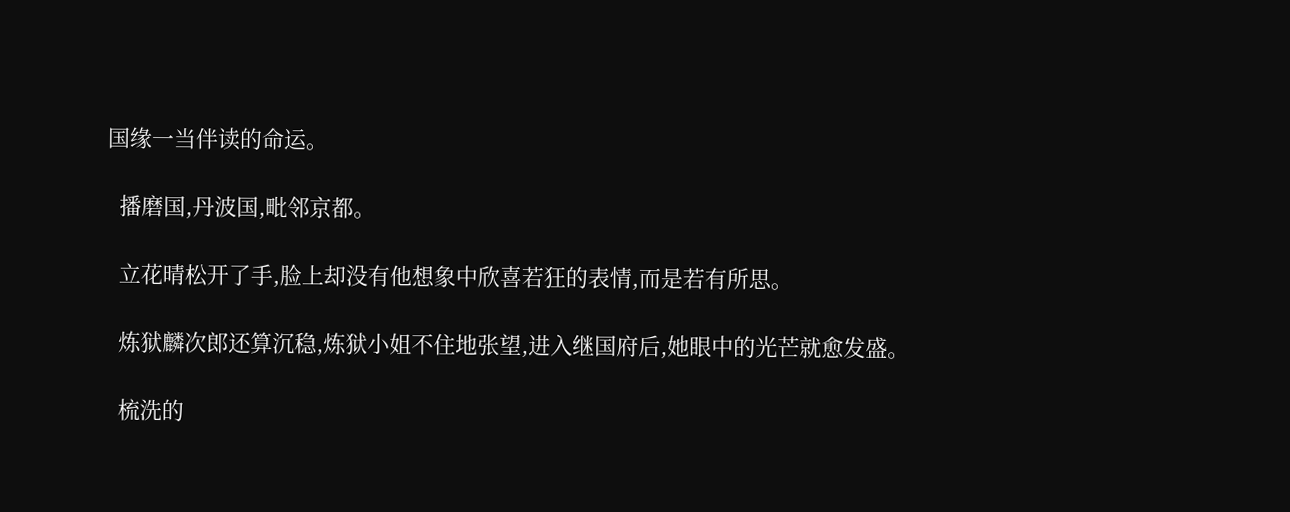国缘一当伴读的命运。

  播磨国,丹波国,毗邻京都。

  立花晴松开了手,脸上却没有他想象中欣喜若狂的表情,而是若有所思。

  炼狱麟次郎还算沉稳,炼狱小姐不住地张望,进入继国府后,她眼中的光芒就愈发盛。

  梳洗的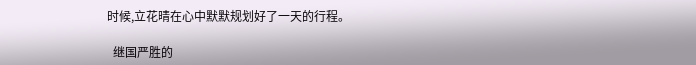时候,立花晴在心中默默规划好了一天的行程。

  继国严胜的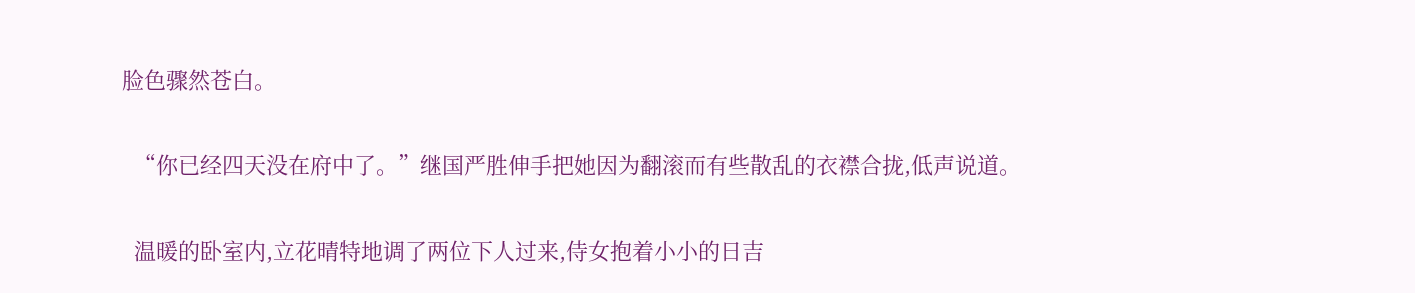脸色骤然苍白。

  “你已经四天没在府中了。”继国严胜伸手把她因为翻滚而有些散乱的衣襟合拢,低声说道。

  温暖的卧室内,立花晴特地调了两位下人过来,侍女抱着小小的日吉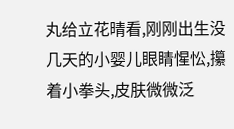丸给立花晴看,刚刚出生没几天的小婴儿眼睛惺忪,攥着小拳头,皮肤微微泛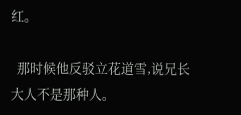红。

  那时候他反驳立花道雪,说兄长大人不是那种人。